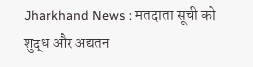Jharkhand News : मतदाता सूची को शुद्ध और अद्यतन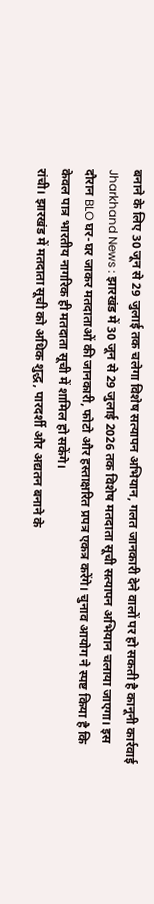बनाने के लिए 30 जून से 29 जुलाई तक चलेगा विशेष सत्यापन अभियान, गलत जानकारी देने वालों पर हो सकती है कानूनी कार्रवाई
Jharkhand News : झारखंड में 30 जून से 29 जुलाई 2026 तक विशेष मतदाता सूची सत्यापन अभियान चलाया जाएगा। इस दौरान BLO घर-घर जाकर मतदाताओं की जानकारी, फोटो और हस्ताक्षरित प्रपत्र एकत्र करेंगे। चुनाव आयोग ने स्पष्ट किया है कि केवल पात्र भारतीय नागरिक ही मतदाता सूची में शामिल हो सकेंगे।
रांची। झारखंड में मतदाता सूची को अधिक शुद्ध, पारदर्शी और अद्यतन बनाने के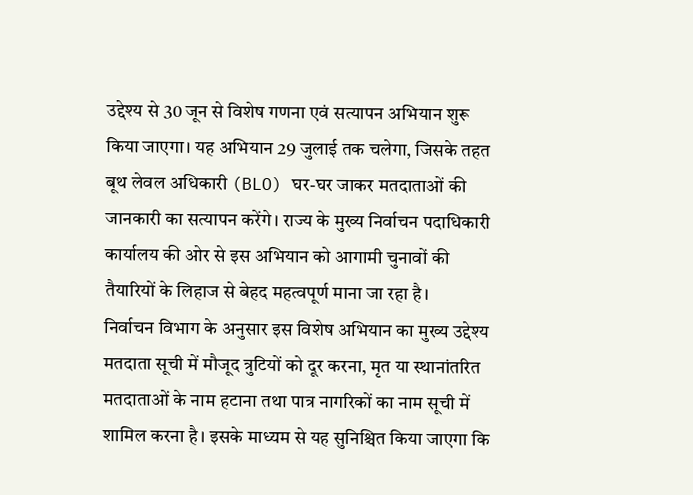उद्देश्य से 30 जून से विशेष गणना एवं सत्यापन अभियान शुरू किया जाएगा। यह अभियान 29 जुलाई तक चलेगा, जिसके तहत बूथ लेवल अधिकारी (BLO) घर-घर जाकर मतदाताओं की जानकारी का सत्यापन करेंगे। राज्य के मुख्य निर्वाचन पदाधिकारी कार्यालय की ओर से इस अभियान को आगामी चुनावों की तैयारियों के लिहाज से बेहद महत्वपूर्ण माना जा रहा है।
निर्वाचन विभाग के अनुसार इस विशेष अभियान का मुख्य उद्देश्य मतदाता सूची में मौजूद त्रुटियों को दूर करना, मृत या स्थानांतरित मतदाताओं के नाम हटाना तथा पात्र नागरिकों का नाम सूची में शामिल करना है। इसके माध्यम से यह सुनिश्चित किया जाएगा कि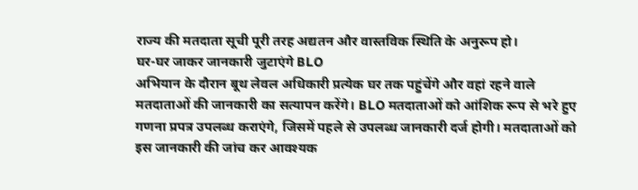राज्य की मतदाता सूची पूरी तरह अद्यतन और वास्तविक स्थिति के अनुरूप हो।
घर-घर जाकर जानकारी जुटाएंगे BLO
अभियान के दौरान बूथ लेवल अधिकारी प्रत्येक घर तक पहुंचेंगे और वहां रहने वाले मतदाताओं की जानकारी का सत्यापन करेंगे। BLO मतदाताओं को आंशिक रूप से भरे हुए गणना प्रपत्र उपलब्ध कराएंगे, जिसमें पहले से उपलब्ध जानकारी दर्ज होगी। मतदाताओं को इस जानकारी की जांच कर आवश्यक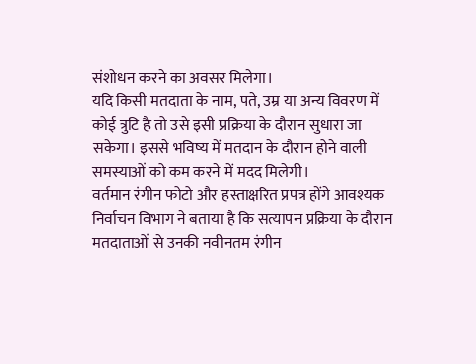संशोधन करने का अवसर मिलेगा।
यदि किसी मतदाता के नाम, पते, उम्र या अन्य विवरण में कोई त्रुटि है तो उसे इसी प्रक्रिया के दौरान सुधारा जा सकेगा। इससे भविष्य में मतदान के दौरान होने वाली समस्याओं को कम करने में मदद मिलेगी।
वर्तमान रंगीन फोटो और हस्ताक्षरित प्रपत्र होंगे आवश्यक
निर्वाचन विभाग ने बताया है कि सत्यापन प्रक्रिया के दौरान मतदाताओं से उनकी नवीनतम रंगीन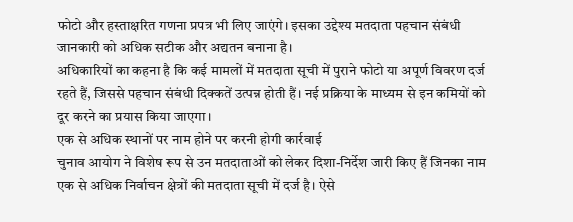फोटो और हस्ताक्षरित गणना प्रपत्र भी लिए जाएंगे। इसका उद्देश्य मतदाता पहचान संबंधी जानकारी को अधिक सटीक और अद्यतन बनाना है।
अधिकारियों का कहना है कि कई मामलों में मतदाता सूची में पुराने फोटो या अपूर्ण विवरण दर्ज रहते हैं, जिससे पहचान संबंधी दिक्कतें उत्पन्न होती हैं। नई प्रक्रिया के माध्यम से इन कमियों को दूर करने का प्रयास किया जाएगा।
एक से अधिक स्थानों पर नाम होने पर करनी होगी कार्रवाई
चुनाव आयोग ने विशेष रूप से उन मतदाताओं को लेकर दिशा-निर्देश जारी किए हैं जिनका नाम एक से अधिक निर्वाचन क्षेत्रों की मतदाता सूची में दर्ज है। ऐसे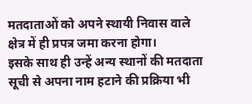मतदाताओं को अपने स्थायी निवास वाले क्षेत्र में ही प्रपत्र जमा करना होगा।
इसके साथ ही उन्हें अन्य स्थानों की मतदाता सूची से अपना नाम हटाने की प्रक्रिया भी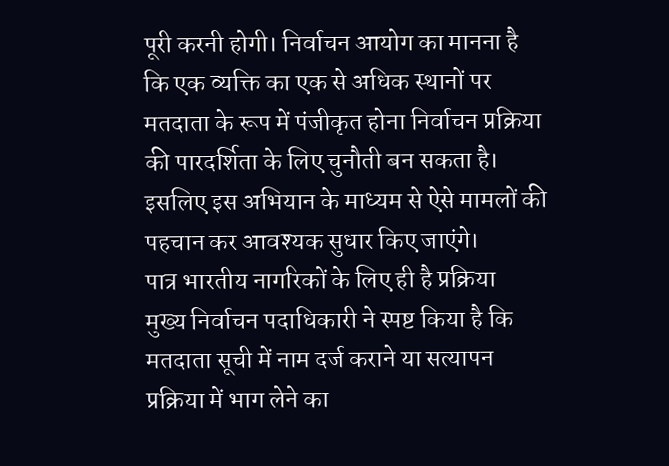पूरी करनी होगी। निर्वाचन आयोग का मानना है कि एक व्यक्ति का एक से अधिक स्थानों पर मतदाता के रूप में पंजीकृत होना निर्वाचन प्रक्रिया की पारदर्शिता के लिए चुनौती बन सकता है। इसलिए इस अभियान के माध्यम से ऐसे मामलों की पहचान कर आवश्यक सुधार किए जाएंगे।
पात्र भारतीय नागरिकों के लिए ही है प्रक्रिया
मुख्य निर्वाचन पदाधिकारी ने स्पष्ट किया है कि मतदाता सूची में नाम दर्ज कराने या सत्यापन प्रक्रिया में भाग लेने का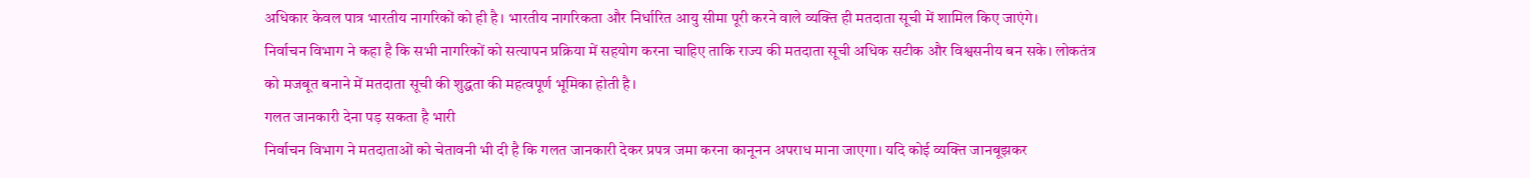अधिकार केवल पात्र भारतीय नागरिकों को ही है। भारतीय नागरिकता और निर्धारित आयु सीमा पूरी करने वाले व्यक्ति ही मतदाता सूची में शामिल किए जाएंगे।
निर्वाचन विभाग ने कहा है कि सभी नागरिकों को सत्यापन प्रक्रिया में सहयोग करना चाहिए ताकि राज्य की मतदाता सूची अधिक सटीक और विश्वसनीय बन सके। लोकतंत्र को मजबूत बनाने में मतदाता सूची की शुद्धता की महत्वपूर्ण भूमिका होती है।
गलत जानकारी देना पड़ सकता है भारी
निर्वाचन विभाग ने मतदाताओं को चेतावनी भी दी है कि गलत जानकारी देकर प्रपत्र जमा करना कानूनन अपराध माना जाएगा। यदि कोई व्यक्ति जानबूझकर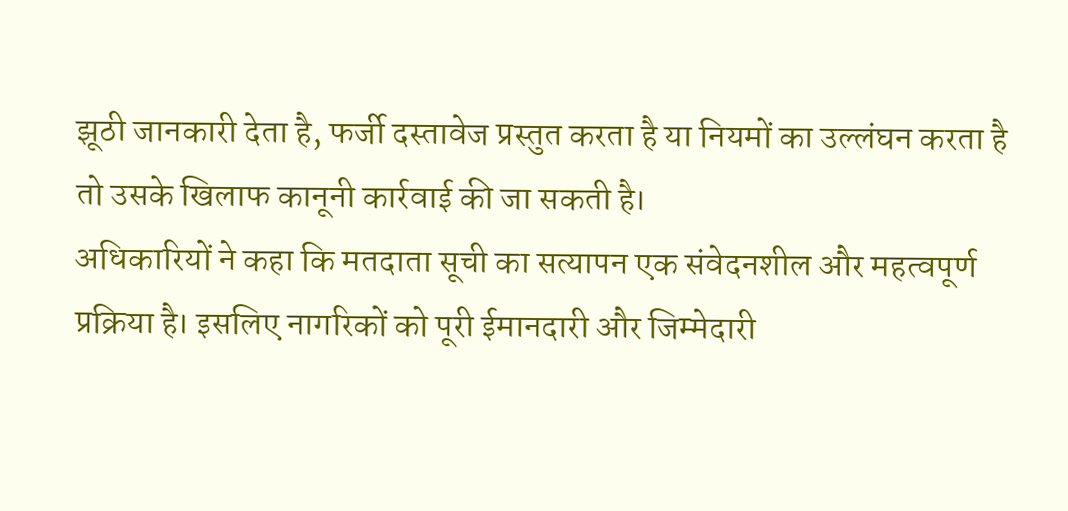झूठी जानकारी देता है, फर्जी दस्तावेज प्रस्तुत करता है या नियमों का उल्लंघन करता है तो उसके खिलाफ कानूनी कार्रवाई की जा सकती है।
अधिकारियों ने कहा कि मतदाता सूची का सत्यापन एक संवेदनशील और महत्वपूर्ण प्रक्रिया है। इसलिए नागरिकों को पूरी ईमानदारी और जिम्मेदारी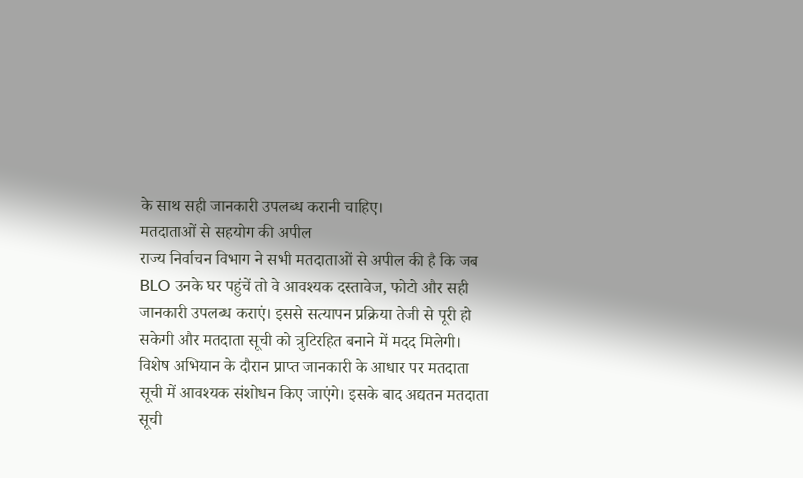के साथ सही जानकारी उपलब्ध करानी चाहिए।
मतदाताओं से सहयोग की अपील
राज्य निर्वाचन विभाग ने सभी मतदाताओं से अपील की है कि जब BLO उनके घर पहुंचें तो वे आवश्यक दस्तावेज, फोटो और सही जानकारी उपलब्ध कराएं। इससे सत्यापन प्रक्रिया तेजी से पूरी हो सकेगी और मतदाता सूची को त्रुटिरहित बनाने में मदद मिलेगी।
विशेष अभियान के दौरान प्राप्त जानकारी के आधार पर मतदाता सूची में आवश्यक संशोधन किए जाएंगे। इसके बाद अद्यतन मतदाता सूची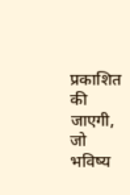प्रकाशित की जाएगी, जो भविष्य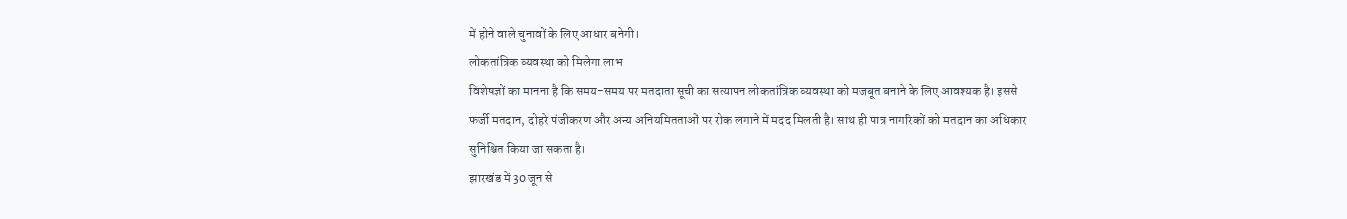में होने वाले चुनावों के लिए आधार बनेगी।
लोकतांत्रिक व्यवस्था को मिलेगा लाभ
विशेषज्ञों का मानना है कि समय-समय पर मतदाता सूची का सत्यापन लोकतांत्रिक व्यवस्था को मजबूत बनाने के लिए आवश्यक है। इससे फर्जी मतदान, दोहरे पंजीकरण और अन्य अनियमितताओं पर रोक लगाने में मदद मिलती है। साथ ही पात्र नागरिकों को मतदान का अधिकार सुनिश्चित किया जा सकता है।
झारखंड में 30 जून से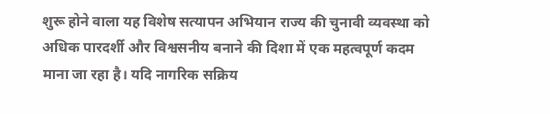शुरू होने वाला यह विशेष सत्यापन अभियान राज्य की चुनावी व्यवस्था को अधिक पारदर्शी और विश्वसनीय बनाने की दिशा में एक महत्वपूर्ण कदम माना जा रहा है। यदि नागरिक सक्रिय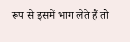रूप से इसमें भाग लेते हैं तो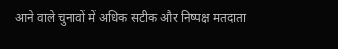आने वाले चुनावों में अधिक सटीक और निष्पक्ष मतदाता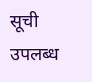सूची उपलब्ध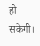हो सकेगी।